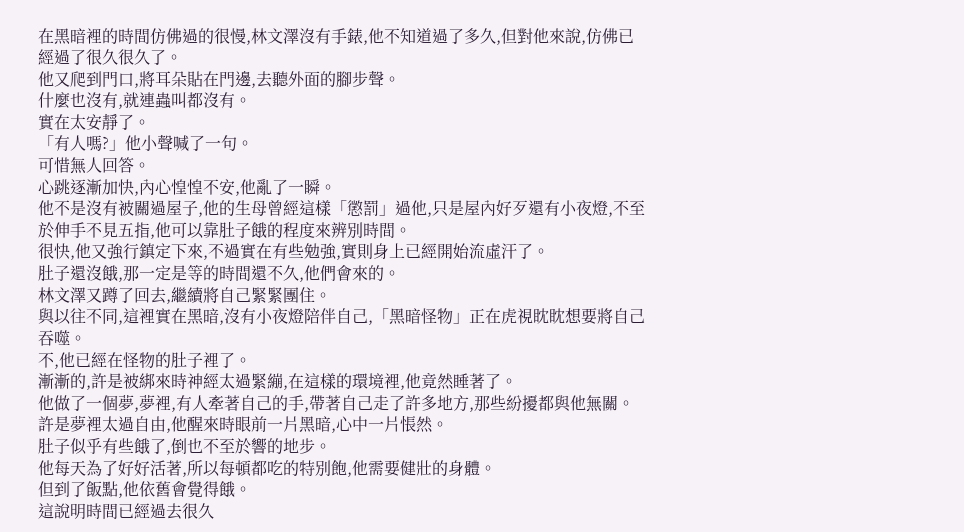在黑暗裡的時間仿佛過的很慢,林文澤沒有手錶,他不知道過了多久,但對他來說,仿佛已經過了很久很久了。
他又爬到門口,將耳朵貼在門邊,去聽外面的腳步聲。
什麼也沒有,就連蟲叫都沒有。
實在太安靜了。
「有人嗎?」他小聲喊了一句。
可惜無人回答。
心跳逐漸加快,內心惶惶不安,他亂了一瞬。
他不是沒有被關過屋子,他的生母曾經這樣「懲罰」過他,只是屋內好歹還有小夜燈,不至於伸手不見五指,他可以靠肚子餓的程度來辨別時間。
很快,他又強行鎮定下來,不過實在有些勉強,實則身上已經開始流虛汗了。
肚子還沒餓,那一定是等的時間還不久,他們會來的。
林文澤又蹲了回去,繼續將自己緊緊團住。
與以往不同,這裡實在黑暗,沒有小夜燈陪伴自己,「黑暗怪物」正在虎視眈眈想要將自己吞噬。
不,他已經在怪物的肚子裡了。
漸漸的,許是被綁來時神經太過緊繃,在這樣的環境裡,他竟然睡著了。
他做了一個夢,夢裡,有人牽著自己的手,帶著自己走了許多地方,那些紛擾都與他無關。
許是夢裡太過自由,他醒來時眼前一片黑暗,心中一片悵然。
肚子似乎有些餓了,倒也不至於響的地步。
他每天為了好好活著,所以每頓都吃的特別飽,他需要健壯的身體。
但到了飯點,他依舊會覺得餓。
這說明時間已經過去很久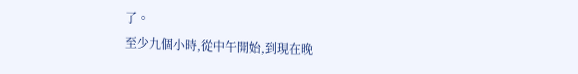了。
至少九個小時,從中午開始,到現在晚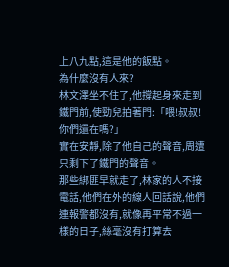上八九點,這是他的飯點。
為什麼沒有人來?
林文澤坐不住了,他撐起身來走到鐵門前,使勁兒拍著門:「喂!叔叔!你們還在嗎?」
實在安靜,除了他自己的聲音,周遭只剩下了鐵門的聲音。
那些綁匪早就走了,林家的人不接電話,他們在外的線人回話說,他們連報警都沒有,就像再平常不過一樣的日子,絲毫沒有打算去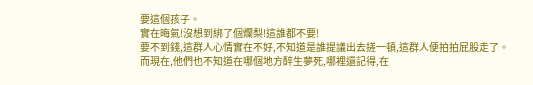要這個孩子。
實在晦氣!沒想到綁了個爛梨!這誰都不要!
要不到錢,這群人心情實在不好,不知道是誰提議出去搓一頓,這群人便拍拍屁股走了。
而現在,他們也不知道在哪個地方醉生夢死,哪裡還記得,在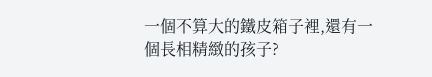一個不算大的鐵皮箱子裡,還有一個長相精緻的孩子?